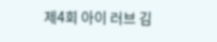제4회 아이 러브 김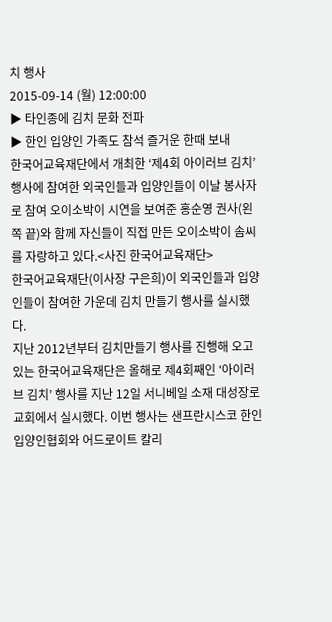치 행사
2015-09-14 (월) 12:00:00
▶ 타인종에 김치 문화 전파
▶ 한인 입양인 가족도 참석 즐거운 한때 보내
한국어교육재단에서 개최한 ‘제4회 아이러브 김치’ 행사에 참여한 외국인들과 입양인들이 이날 봉사자로 참여 오이소박이 시연을 보여준 홍순영 권사(왼쪽 끝)와 함께 자신들이 직접 만든 오이소박이 솜씨를 자랑하고 있다.<사진 한국어교육재단>
한국어교육재단(이사장 구은희)이 외국인들과 입양인들이 참여한 가운데 김치 만들기 행사를 실시했다.
지난 2012년부터 김치만들기 행사를 진행해 오고 있는 한국어교육재단은 올해로 제4회째인 ‘아이러브 김치’ 행사를 지난 12일 서니베일 소재 대성장로교회에서 실시했다. 이번 행사는 샌프란시스코 한인입양인협회와 어드로이트 칼리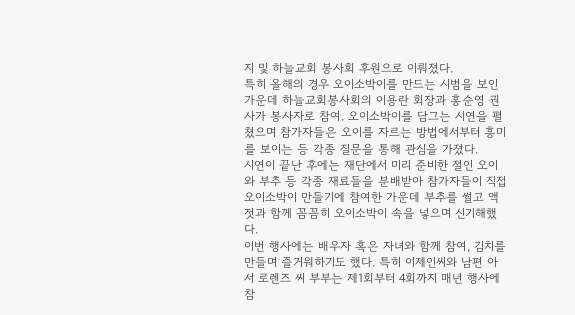지 및 하늘교회 봉사회 후원으로 이뤄졌다.
특히 올해의 경우 오이소박이를 만드는 시범을 보인 가운데 하늘교회봉사회의 이용란 회장과 홍순영 권사가 봉사자로 참여. 오이소박이를 담그는 시연을 펼쳤으며 참가자들은 오이를 자르는 방법에서부터 흥미를 보이는 등 각종 질문을 통해 관심을 가졌다.
시연이 끝난 후에는 재단에서 미리 준비한 절인 오이와 부추 등 각종 재료들을 분배받아 참가자들이 직접 오이소박이 만들기에 참여한 가운데 부추를 썰고 액젓과 함께 꼼꼼히 오이소박이 속을 넣으며 신기해했다.
이번 행사에는 배우자 혹은 자녀와 함께 참여, 김치를 만들며 즐거워하기도 했다. 특히 이제인씨와 남편 아서 로렌즈 씨 부부는 제1회부터 4회까지 매년 행사에 참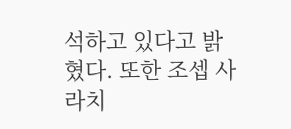석하고 있다고 밝혔다. 또한 조셉 사라치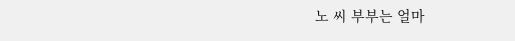노 씨 부부는 얼마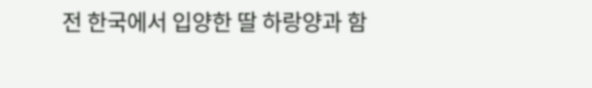전 한국에서 입양한 딸 하랑양과 함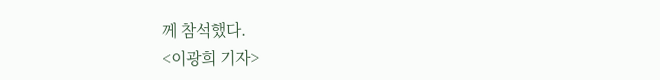께 참석했다.
<이광희 기자>